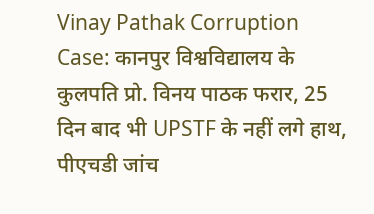Vinay Pathak Corruption Case: कानपुर विश्वविद्यालय के कुलपति प्रो. विनय पाठक फरार, 25 दिन बाद भी UPSTF के नहीं लगे हाथ, पीएचडी जांच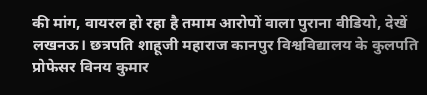की मांग, वायरल हो रहा है तमाम आरोपों वाला पुराना वीडियो, देखें
लखनऊ। छत्रपति शाहूजी महाराज कानपुर विश्वविद्यालय के कुलपति प्रोफेसर विनय कुमार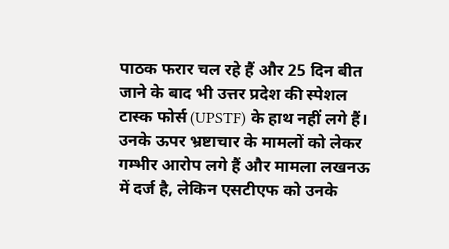पाठक फरार चल रहे हैं और 25 दिन बीत जाने के बाद भी उत्तर प्रदेश की स्पेशल टास्क फोर्स (UPSTF) के हाथ नहीं लगे हैं।
उनके ऊपर भ्रष्टाचार के मामलों को लेकर गम्भीर आरोप लगे हैं और मामला लखनऊ में दर्ज है, लेकिन एसटीएफ को उनके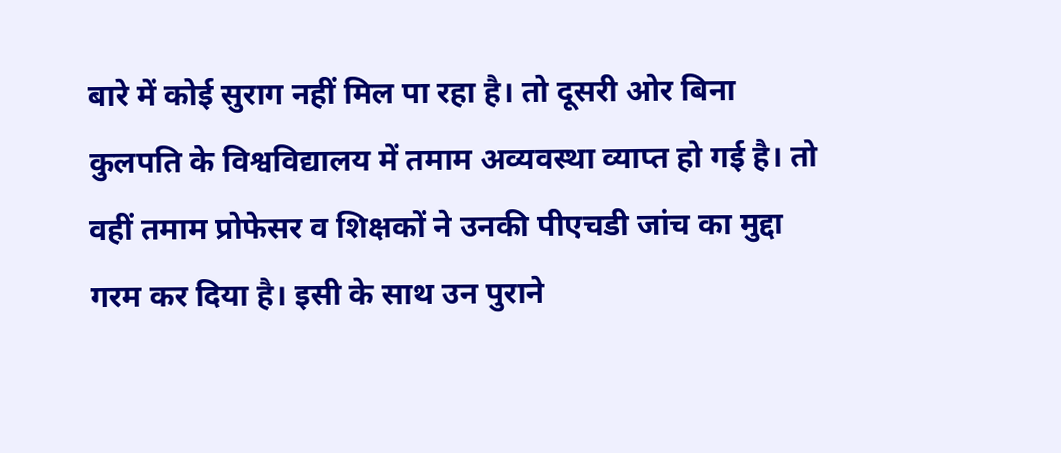बारे में कोई सुराग नहीं मिल पा रहा है। तो दूसरी ओर बिना कुलपति के विश्वविद्यालय में तमाम अव्यवस्था व्याप्त हो गई है। तो वहीं तमाम प्रोफेसर व शिक्षकों ने उनकी पीएचडी जांच का मुद्दा गरम कर दिया है। इसी के साथ उन पुराने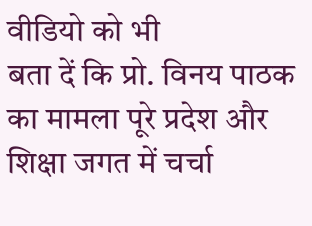वीडियो को भी
बता दें कि प्रो. विनय पाठक का मामला पूरे प्रदेश और शिक्षा जगत में चर्चा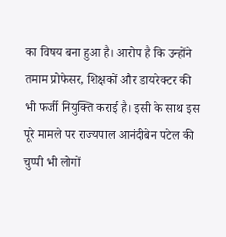का विषय बना हुआ है। आरोप है कि उन्होंने तमाम प्रोफेसर, शिक्षकों और डायरेक्टर की भी फर्जी नियुक्ति कराई है। इसी के साथ इस पूरे मामले पर राज्यपाल आनंदीबेन पटेल की चुप्पी भी लोगों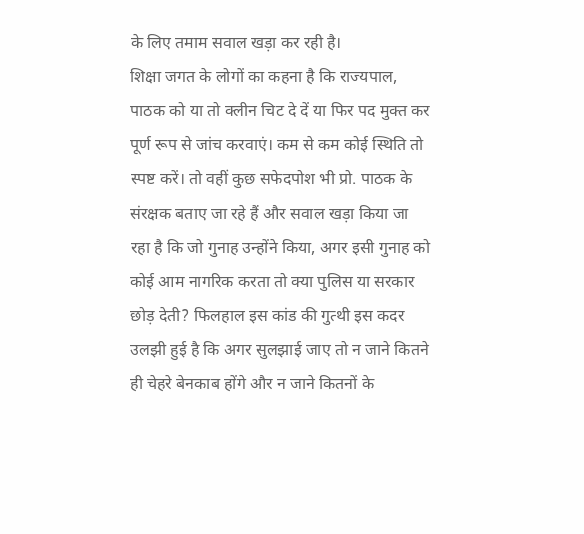के लिए तमाम सवाल खड़ा कर रही है।
शिक्षा जगत के लोगों का कहना है कि राज्यपाल, पाठक को या तो क्लीन चिट दे दें या फिर पद मुक्त कर पूर्ण रूप से जांच करवाएं। कम से कम कोई स्थिति तो स्पष्ट करें। तो वहीं कुछ सफेदपोश भी प्रो. पाठक के संरक्षक बताए जा रहे हैं और सवाल खड़ा किया जा रहा है कि जो गुनाह उन्होंने किया, अगर इसी गुनाह को कोई आम नागरिक करता तो क्या पुलिस या सरकार छोड़ देती? फिलहाल इस कांड की गुत्थी इस कदर उलझी हुई है कि अगर सुलझाई जाए तो न जाने कितने ही चेहरे बेनकाब होंगे और न जाने कितनों के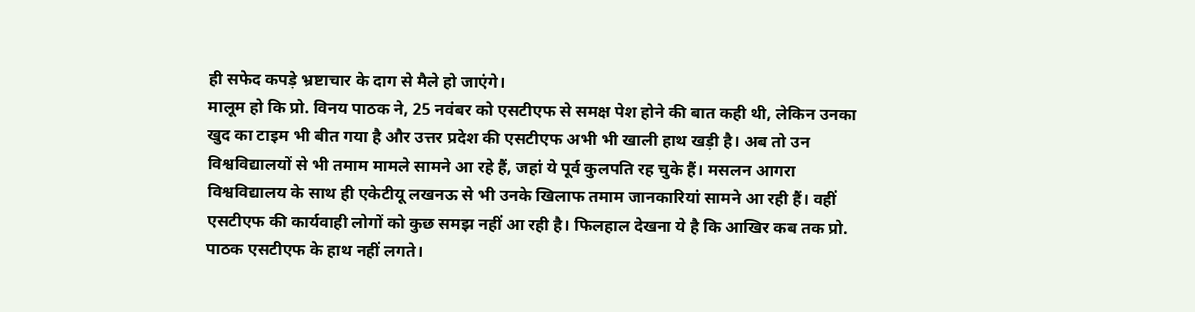ही सफेद कपड़े भ्रष्टाचार के दाग से मैले हो जाएंगे।
मालूम हो कि प्रो. विनय पाठक ने, 25 नवंबर को एसटीएफ से समक्ष पेश होने की बात कही थी, लेकिन उनका खुद का टाइम भी बीत गया है और उत्तर प्रदेश की एसटीएफ अभी भी खाली हाथ खड़ी है। अब तो उन विश्वविद्यालयों से भी तमाम मामले सामने आ रहे हैं, जहां ये पूर्व कुलपति रह चुके हैं। मसलन आगरा विश्वविद्यालय के साथ ही एकेटीयू लखनऊ से भी उनके खिलाफ तमाम जानकारियां सामने आ रही हैं। वहीं एसटीएफ की कार्यवाही लोगों को कुछ समझ नहीं आ रही है। फिलहाल देखना ये है कि आखिर कब तक प्रो. पाठक एसटीएफ के हाथ नहीं लगते।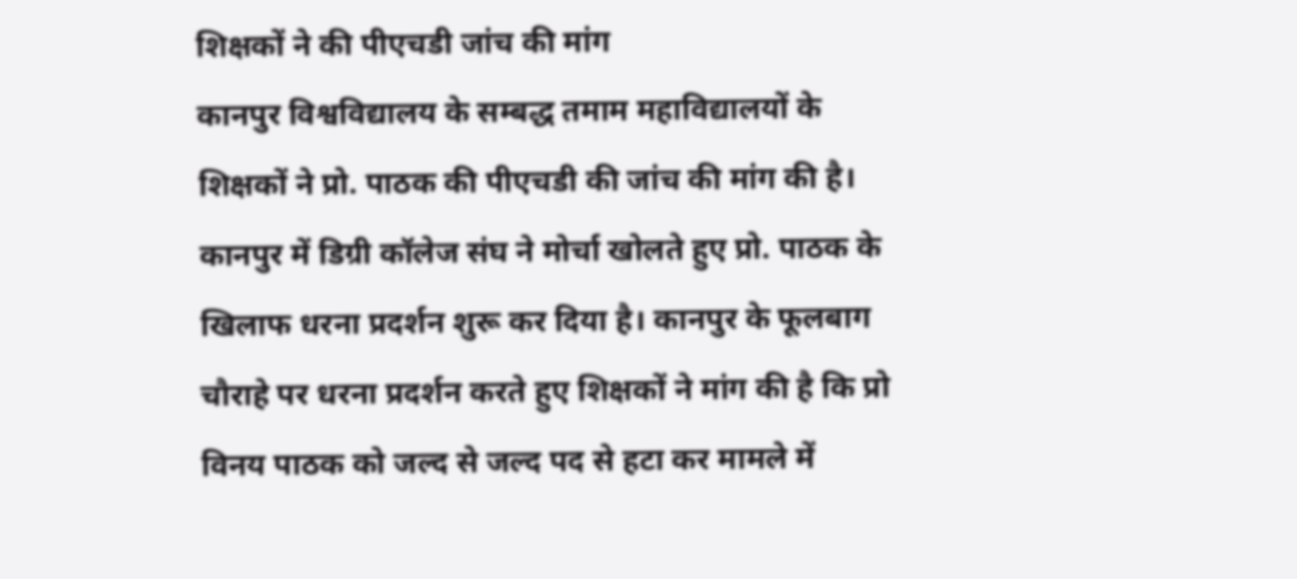शिक्षकों ने की पीएचडी जांच की मांग
कानपुर विश्वविद्यालय के सम्बद्ध तमाम महाविद्यालयों के शिक्षकों ने प्रो. पाठक की पीएचडी की जांच की मांग की है। कानपुर में डिग्री कॉलेज संघ ने मोर्चा खोलते हुए प्रो. पाठक के खिलाफ धरना प्रदर्शन शुरू कर दिया है। कानपुर के फूलबाग चौराहे पर धरना प्रदर्शन करते हुए शिक्षकों ने मांग की है कि प्रो विनय पाठक को जल्द से जल्द पद से हटा कर मामले में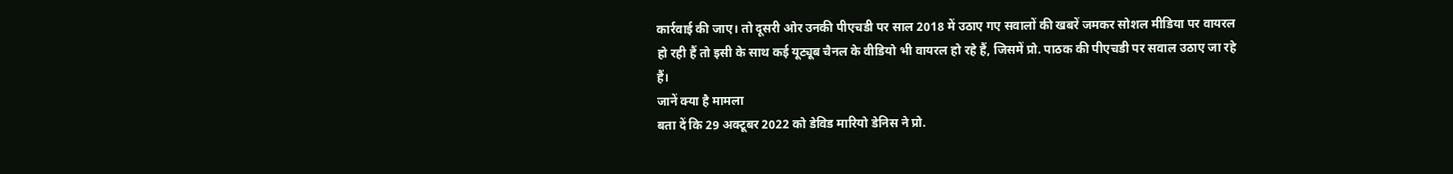कार्रवाई की जाए। तो दूसरी ओर उनकी पीएचडी पर साल 2018 में उठाए गए सवालों की खबरें जमकर सोशल मीडिया पर वायरल हो रही हैं तो इसी के साथ कई यूट्यूब चैनल के वीडियो भी वायरल हो रहे हैं, जिसमें प्रो. पाठक की पीएचडी पर सवाल उठाए जा रहे हैं।
जानें क्या है मामला
बता दें कि 29 अक्टूबर 2022 को डेविड मारियो डेनिस ने प्रो.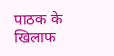पाठक के खिलाफ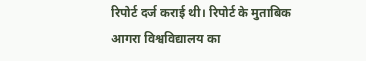रिपोर्ट दर्ज कराई थी। रिपोर्ट के मुताबिक आगरा विश्वविद्यालय का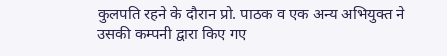कुलपति रहने के दौरान प्रो. पाठक व एक अन्य अभियुक्त ने उसकी कम्पनी द्वारा किए गए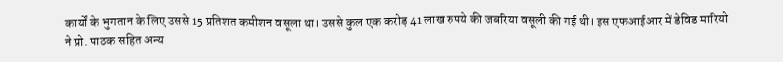कार्यों के भुगतान के लिए उससे 15 प्रतिशत कमीशन वसूला था। उससे कुल एक करोड़ 41 लाख रुपये की जबरिया वसूली की गई थी। इस एफआईआर में डेविड मारियो ने प्रो. पाठक सहित अन्य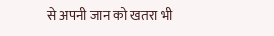से अपनी जान को खतरा भी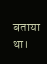बताया था।